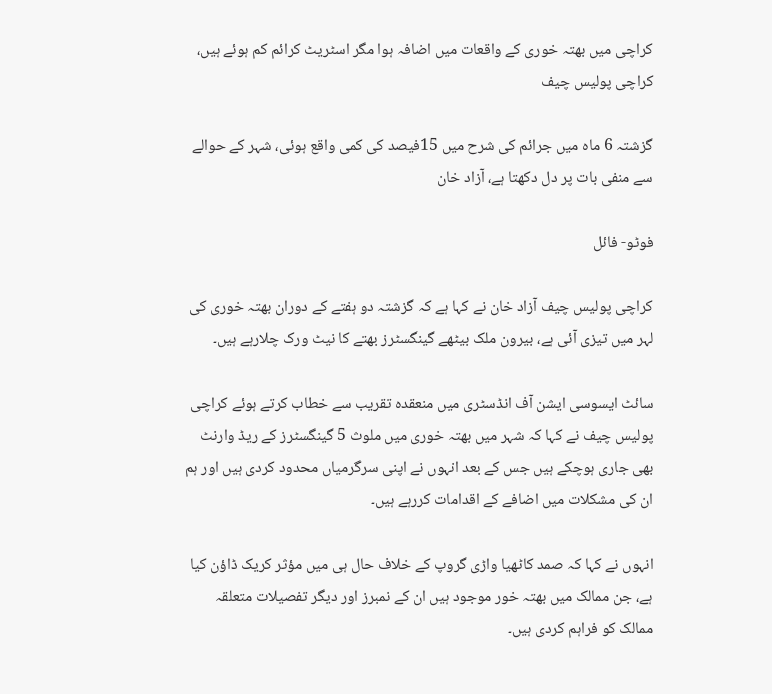کراچی میں بھتہ خوری کے واقعات میں اضافہ ہوا مگر اسٹریٹ کرائم کم ہوئے ہیں، کراچی پولیس چیف

گزشتہ 6 ماہ میں جرائم کی شرح میں 15فیصد کی کمی واقع ہوئی، شہر کے حوالے سے منفی بات پر دل دکھتا ہے، آزاد خان

فوٹو- فائل

کراچی پولیس چیف آزاد خان نے کہا ہے کہ گزشتہ دو ہفتے کے دوران بھتہ خوری کی لہر میں تیزی آئی ہے، بیرون ملک بیٹھے گینگسٹرز بھتے کا نیٹ ورک چلارہے ہیں۔

سائٹ ایسوسی ایشن آف انڈسٹری میں منعقدہ تقریب سے خطاب کرتے ہوئے کراچی پولیس چیف نے کہا کہ شہر میں بھتہ خوری میں ملوث 5 گینگسٹرز کے ریڈ وارنٹ بھی جاری ہوچکے ہیں جس کے بعد انہوں نے اپنی سرگرمیاں محدود کردی ہیں اور ہم ان کی مشکلات میں اضافے کے اقدامات کررہے ہیں۔

انہوں نے کہا کہ صمد کاٹھیا واڑی گروپ کے خلاف حال ہی میں مؤثر کریک ڈاؤن کیا ہے، جن ممالک میں بھتہ خور موجود ہیں ان کے نمبرز اور دیگر تفصیلات متعلقہ ممالک کو فراہم کردی ہیں۔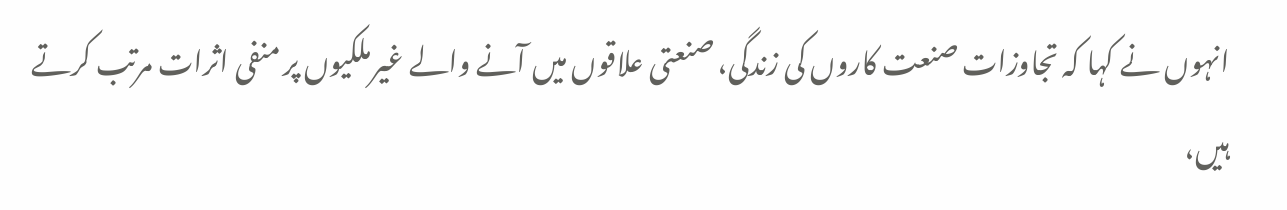انہوں نے کہا کہ تجاوزات صنعت کاروں کی زندگی، صنعتی علاقوں میں آنے والے غیرملکیوں پر منفی اثرات مرتب کرتے ہیں،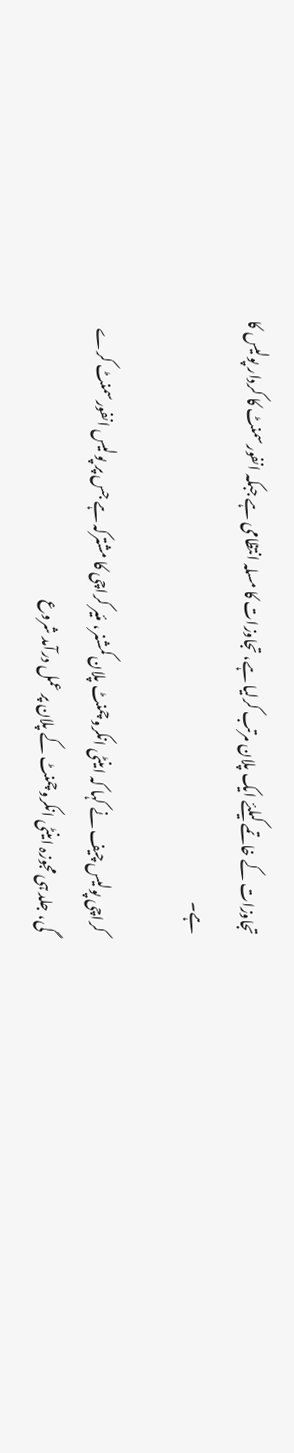تجاوزات کے خاتمے کیلئے ایک پلان مرتب کرلیا ہے، تجاوزات کا مسلہ انتظامی ہے جبکہ انفورسمنٹ کا کردار پولیس کا ہے۔

کراچی پولیس چیف نے کہا کہ اینٹی انکروچمنٹ پلان کمشنر، مئیر کراچی کا مشترکہ ہے جس پر پولیس انفورسمنٹ کرے گی، جلد ہی مجوزہ اینٹی انکروچمنٹ کے پلان پر عمل درآمد شروع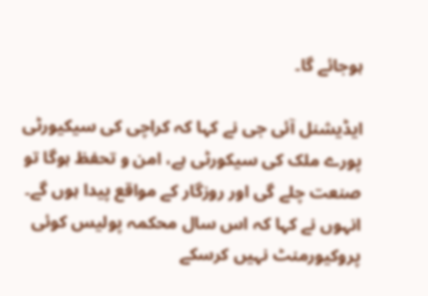ہوجائے گا۔

ایڈیشنل آئی جی نے کہا کہ کراچی کی سیکیورٹی پورے ملک کی سیکورٹی ہے، امن و تحفظ ہوگا تو صنعت چلے گی اور روزگار کے مواقع پیدا ہوں گے۔ انہوں نے کہا کہ اس سال محکمہ پولیس کوئی پروکیورمنٹ نہیں کرسکے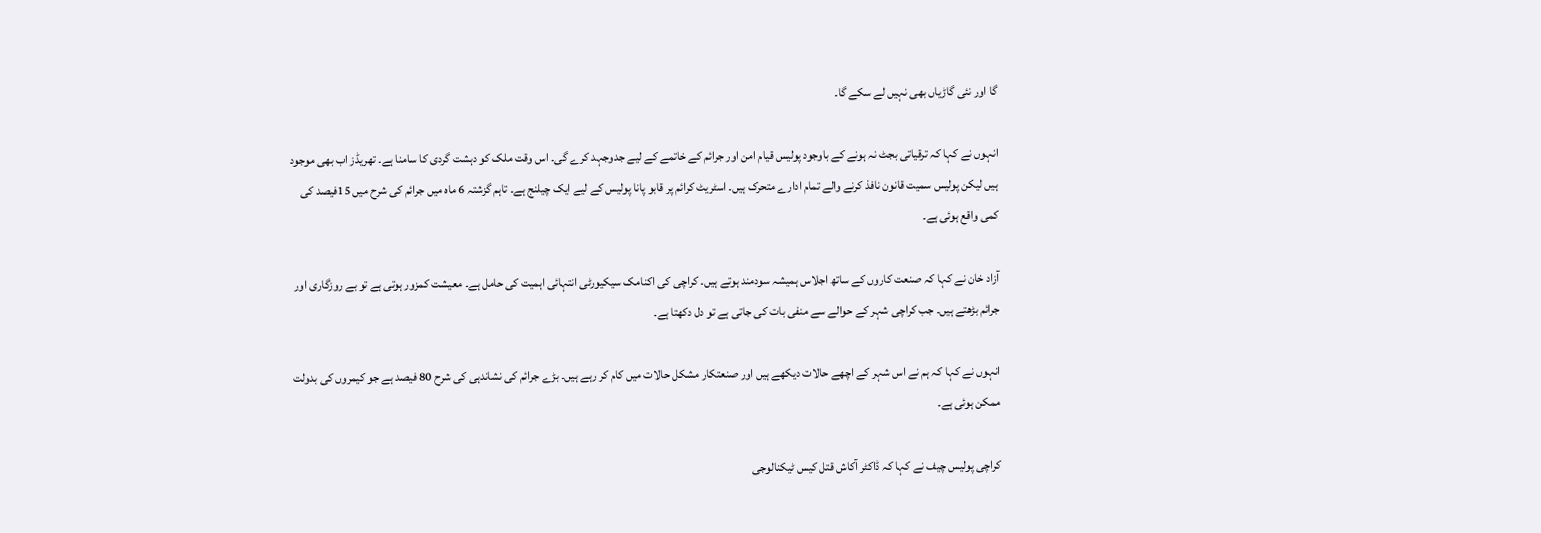گا اور نئی گاڑیاں بھی نہیں لے سکے گا۔

انہوں نے کہا کہ ترقیاتی بجٹ نہ ہونے کے باوجود پولیس قیام امن اور جرائم کے خاتمے کے لیے جدوجہد کرے گی۔ اس وقت ملک کو دہشت گردی کا سامنا ہے۔ تھریڈز اب بھی موجود ہیں لیکن پولیس سمیت قانون نافذ کرنے والے تمام ادارے متحرک ہیں۔ اسٹریٹ کرائم پر قابو پانا پولیس کے لیے ایک چیلنج ہے۔ تاہم گزشتہ 6 ماہ میں جرائم کی شرح میں 15فیصد کی کمی واقع ہوئی ہے۔

آزاد خان نے کہا کہ صنعت کاروں کے ساتھ اجلاس ہمیشہ سودمند ہوتے ہیں۔ کراچی کی اکنامک سیکیورٹی انتہائی اہمیت کی حامل ہے۔ معیشت کمزور ہوتی ہے تو بے روزگاری اور جرائم بڑھتے ہیں۔ جب کراچی شہر کے حوالے سے منفی بات کی جاتی ہے تو دل دکھتا ہے۔

انہوں نے کہا کہ ہم نے اس شہر کے اچھے حالات دیکھے ہیں اور صنعتکار مشکل حالات میں کام کر رہے ہیں۔ بڑے جرائم کی نشاندہی کی شرح 80 فیصد ہے جو کیمروں کی بدولت ممکن ہوئی ہے۔

کراچی پولیس چیف نے کہا کہ ڈاکٹر آکاش قتل کیس ٹیکنالوجی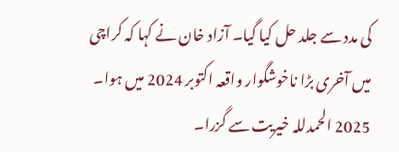کی مدد سے جلد حل کیا گیا۔ آزاد خان نے کہا کہ کراچی میں آخری بڑا ناخوشگوار واقعہ اکتوبر 2024 میں ہوا۔ 2025 الحمدللہ خیریت سے گزرا۔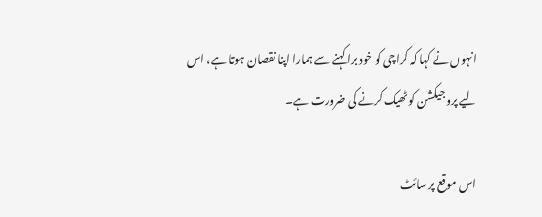انہوں نے کہا کہ کراچی کو خود برا کہنے سے ہمارا اپنا نقصان ہوتا ہے، اس لیے پروجیکشن کو ٹھیک کرنے کی ضرورت ہے۔

اس موقع پر سائٹ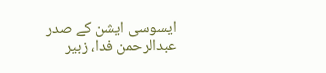ایسوسی ایشن کے صدر عبدالرحمن فدا، زبیر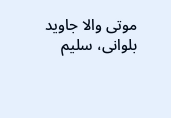موتی والا جاوید بلوانی، سلیم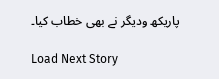پاریکھ ودیگر نے بھی خطاب کیا۔

Load Next Story